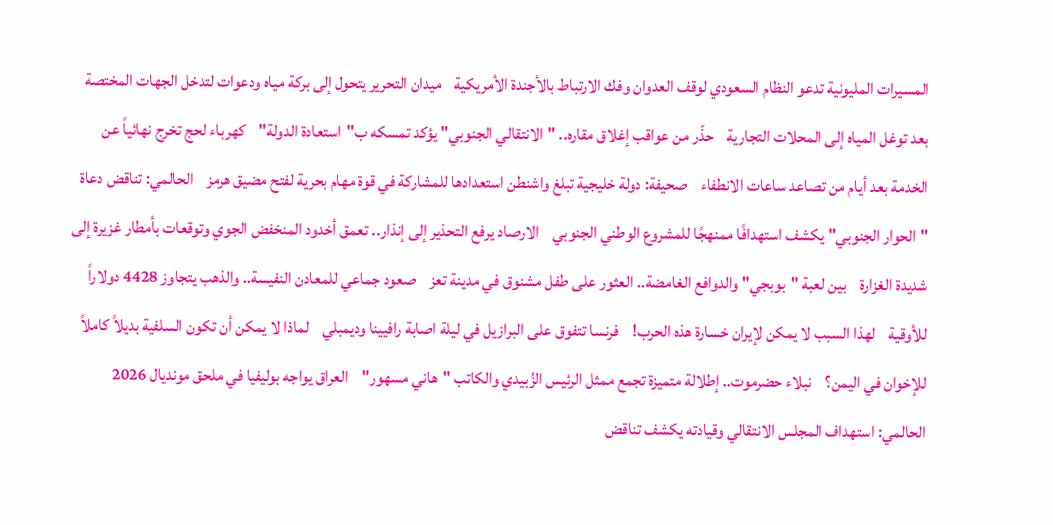المسيرات المليونية تدعو النظام السعودي لوقف العدوان وفك الارتباط بالأجندة الأمريكية    ميدان التحرير يتحول إلى بركة مياه ودعوات لتدخل الجهات المختصة بعد توغل المياه إلى المحلات التجارية    حذّر من عواقب إغلاق مقاره.. "الانتقالي الجنوبي" يؤكد تمسكه ب"استعادة الدولة"    كهرباء لحج تخرج نهائياً عن الخدمة بعد أيام من تصاعد ساعات الانطفاء    صحيفة: دولة خليجية تبلغ واشنطن استعدادها للمشاركة في قوة مهام بحرية لفتح مضيق هرمز    الحالمي: تناقض دعاة "الحوار الجنوبي" يكشف استهدافًا ممنهجًا للمشروع الوطني الجنوبي    الارصاد يرفع التحذير إلى إنذار.. تعمق أخدود المنخفض الجوي وتوقعات بأمطار غزيرة إلى شديدة الغزارة    بين لعبة "بوبجي" والدوافع الغامضة.. العثور على طفل مشنوق في مدينة تعز    صعود جماعي للمعادن النفيسة.. والذهب يتجاوز 4428 دولاراً للأوقية    لهذا السبب لا يمكن لإيران خسارة هذه الحرب!    فرنسا تتفوق على البرازيل في ليلة اصابة رافيينا وديمبلي    لماذا لا يمكن أن تكون السلفية بديلاً كاملاً للإخوان في اليمن؟    نبلاء حضرموت.. إطلالة متميزة تجمع ممثل الرئيس الزُبيدي والكاتب "هاني مسهور"    العراق يواجه بوليفيا في ملحق مونديال 2026    الحالمي: استهداف المجلس الانتقالي وقيادته يكشف تناقض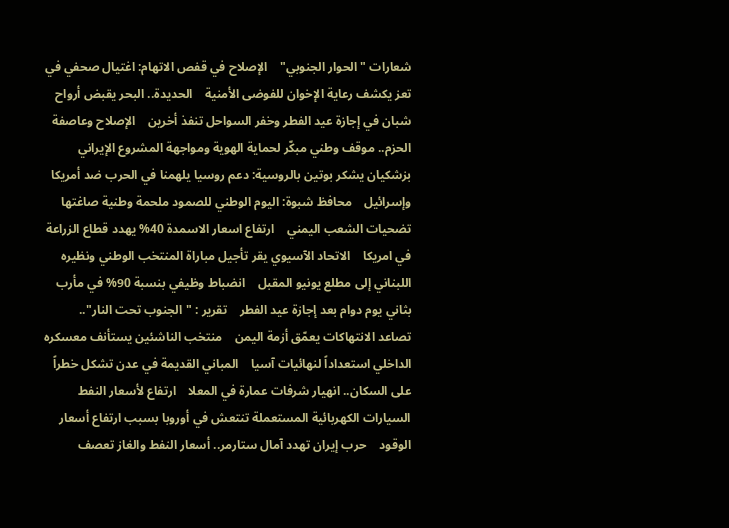شعارات "الحوار الجنوبي"    الإصلاح في قفص الاتهام: اغتيال صحفي في تعز يكشف رعاية الإخوان للفوضى الأمنية    الحديدة.. البحر يقبض أرواح شبان في إجازة عيد الفطر وخفر السواحل تنفذ أخرين    الإصلاح وعاصفة الحزم.. موقف وطني مبكّر لحماية الهوية ومواجهة المشروع الإيراني    بزشكيان يشكر بوتين بالروسية: دعم روسيا يلهمنا في الحرب ضد أمريكا وإسرائيل    محافظ شبوة: اليوم الوطني للصمود ملحمة وطنية صاغتها تضحيات الشعب اليمني    ارتفاع اسعار الاسمدة 40% يهدد قطاع الزراعة في امريكا    الاتحاد الآسيوي يقر تأجيل مباراة المنتخب الوطني ونظيره اللبناني إلى مطلع يونيو المقبل    انضباط وظيفي بنسبة 90% في مأرب بثاني يوم دوام بعد إجازة عيد الفطر    تقرير : "الجنوب تحت النار".. تصاعد الانتهاكات يعمّق أزمة اليمن    منتخب الناشئين يستأنف معسكره الداخلي استعداداً لنهائيات آسيا    المباني القديمة في عدن تشكل خطراً على السكان.. انهيار شرفات عمارة في المعلا    ارتفاع لأسعار النفط    السيارات الكهربائية المستعملة تنتعش في أوروبا بسبب ارتفاع أسعار الوقود    حرب إيران تهدد آمال ستارمر.. أسعار النفط والغاز تعصف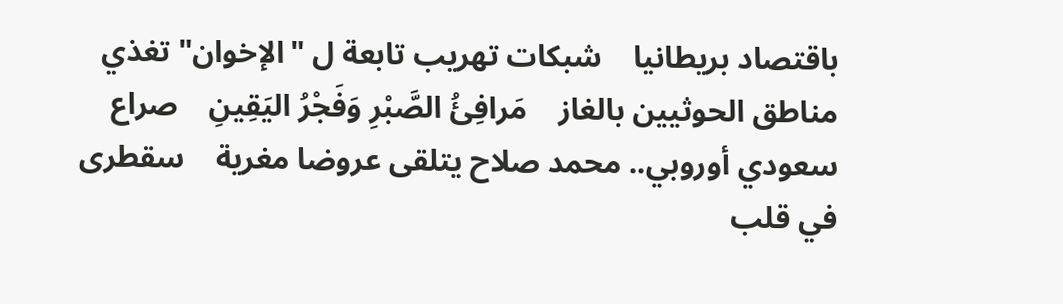باقتصاد بريطانيا    شبكات تهريب تابعة ل "الإخوان" تغذي مناطق الحوثيين بالغاز    مَرافِئُ الصَّبْرِ وَفَجْرُ اليَقِينِ    صراع سعودي أوروبي.. محمد صلاح يتلقى عروضا مغرية    سقطرى في قلب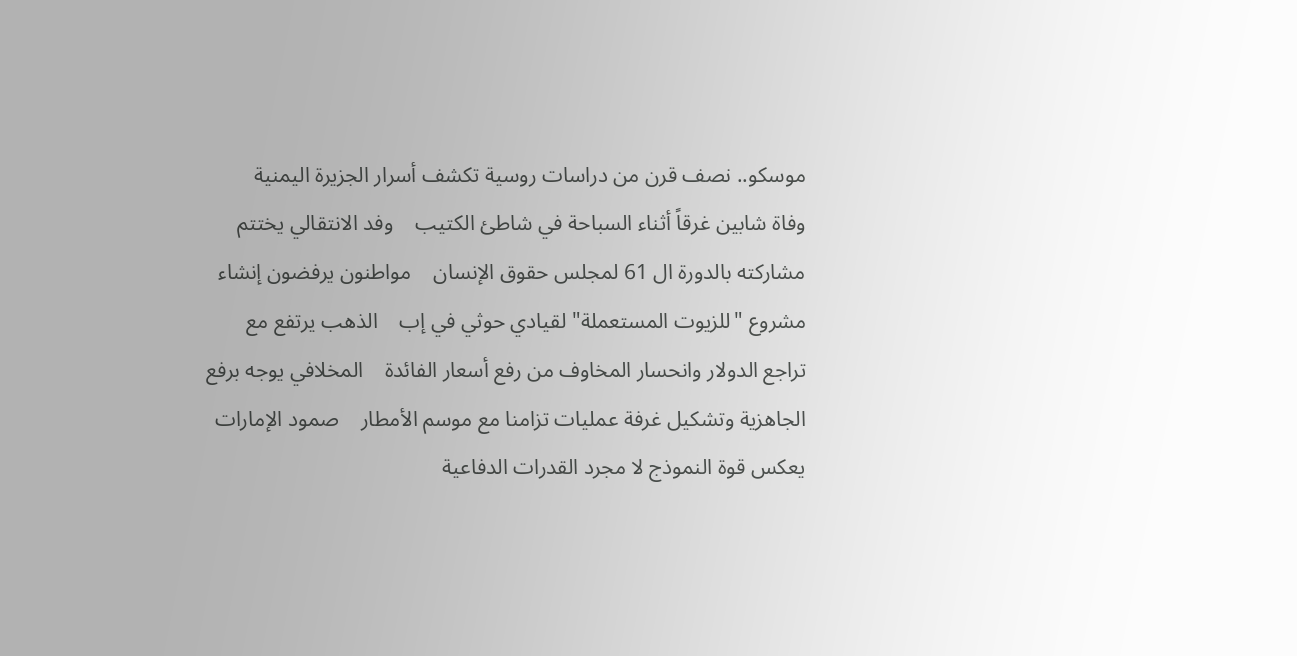موسكو.. نصف قرن من دراسات روسية تكشف أسرار الجزيرة اليمنية    وفاة شابين غرقاً أثناء السباحة في شاطئ الكتيب    وفد الانتقالي يختتم مشاركته بالدورة ال 61 لمجلس حقوق الإنسان    مواطنون يرفضون إنشاء مشروع "للزيوت المستعملة" لقيادي حوثي في إب    الذهب يرتفع مع تراجع الدولار وانحسار المخاوف من رفع أسعار الفائدة    المخلافي يوجه برفع الجاهزية وتشكيل غرفة عمليات تزامنا مع موسم الأمطار    صمود الإمارات يعكس قوة النموذج لا مجرد القدرات الدفاعية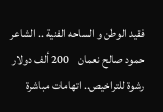فقيد الوطن و الساحه الفنية .. الشاعر حمود صالح نعمان    200 ألف دولار رشوة للتراخيص.. اتهامات مباشرة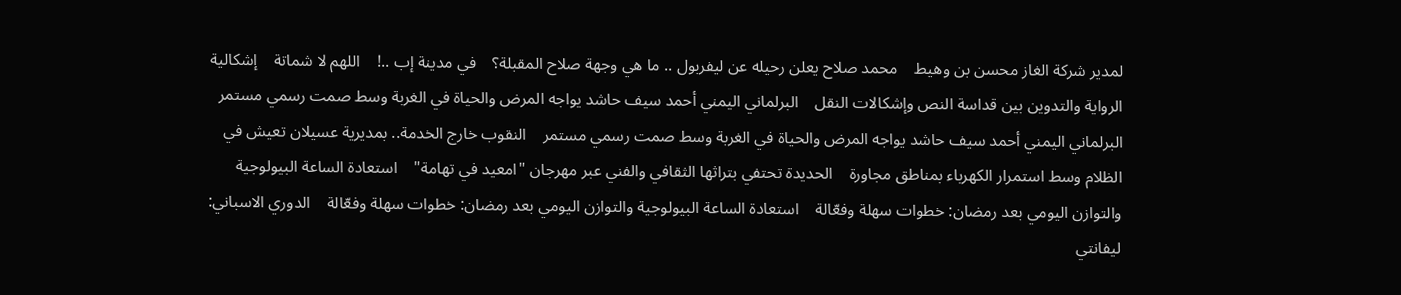لمدير شركة الغاز محسن بن وهيط    محمد صلاح يعلن رحيله عن ليفربول .. ما هي وجهة صلاح المقبلة؟    في مدينة إب ..!    اللهم لا شماتة    إشكالية الرواية والتدوين بين قداسة النص وإشكالات النقل    البرلماني اليمني أحمد سيف حاشد يواجه المرض والحياة في الغربة وسط صمت رسمي مستمر    البرلماني اليمني أحمد سيف حاشد يواجه المرض والحياة في الغربة وسط صمت رسمي مستمر    النقوب خارج الخدمة.. بمديرية عسيلان تعيش في الظلام وسط استمرار الكهرباء بمناطق مجاورة    الحديدة تحتفي بتراثها الثقافي والفني عبر مهرجان "امعيد في تهامة"    استعادة الساعة البيولوجية والتوازن اليومي بعد رمضان: خطوات سهلة وفعّالة    استعادة الساعة البيولوجية والتوازن اليومي بعد رمضان: خطوات سهلة وفعّالة    الدوري الاسباني: ليفانتي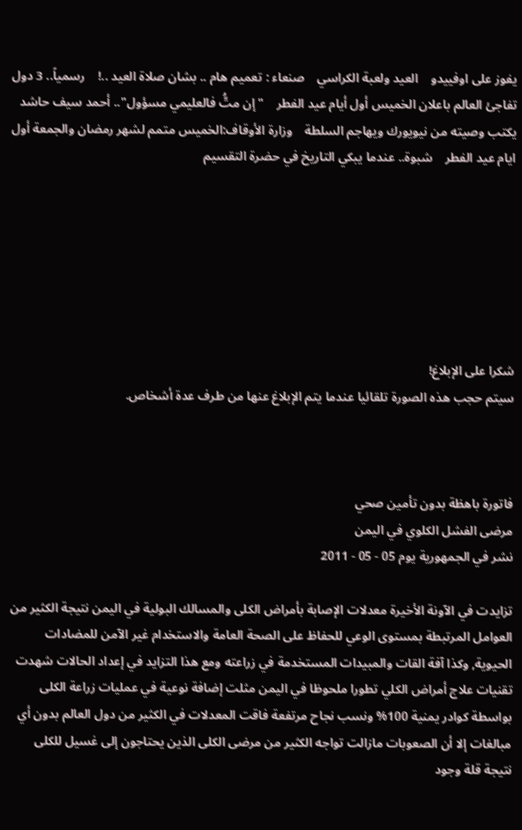يفوز على اوفييدو    العيد ولعبة الكراسي    صنعاء : تعميم هام .. بشان صلاة العيد ..!    رسمياً.. 3 دول تفاجئ العالم باعلان الخميس أول أيام عيد الفطر    "إن متُّ فالعليمي مسؤول".. أحمد سيف حاشد يكتب وصيته من نيويورك ويهاجم السلطة    وزارة الأوقاف:الخميس متمم لشهر رمضان والجمعة أول ايام عيد الفطر    شبوة.. عندما يبكي التاريخ في حضرة التقسيم







شكرا على الإبلاغ!
سيتم حجب هذه الصورة تلقائيا عندما يتم الإبلاغ عنها من طرف عدة أشخاص.



فاتورة باهظة بدون تأمين صحي
مرضى الفشل الكلوي في اليمن
نشر في الجمهورية يوم 05 - 05 - 2011

تزايدت في الآونة الأخيرة معدلات الإصابة بأمراض الكلى والمسالك البولية في اليمن نتيجة الكثير من العوامل المرتبطة بمستوى الوعي للحفاظ على الصحة العامة والاستخدام غير الآمن للمضادات الحيوية, وكذا آفة القات والمبيدات المستخدمة في زراعته ومع هذا التزايد في إعداد الحالات شهدت تقنيات علاج أمراض الكلي تطورا ملحوظا في اليمن مثلت إضافة نوعية في عمليات زراعة الكلى بواسطة كوادر يمنية 100% ونسب نجاح مرتفعة فاقت المعدلات في الكثير من دول العالم بدون أي مبالغات إلا أن الصعوبات مازالت تواجه الكثير من مرضى الكلى الذين يحتاجون إلى غسيل للكلى نتيجة قلة وجود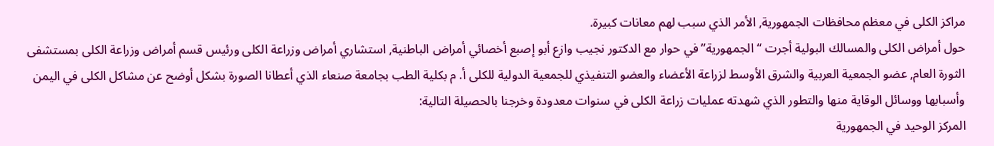مراكز الكلى في معظم محافظات الجمهورية, الأمر الذي سبب لهم معانات كبيرة.
حول أمراض الكلى والمسالك البولية أجرت “ الجمهورية” في حوار مع الدكتور نجيب وازع أبو إصبع أخصائي أمراض الباطنية, استشاري أمراض وزراعة الكلى ورئيس قسم أمراض وزراعة الكلى بمستشفى الثورة العام, عضو الجمعية العربية والشرق الأوسط لزراعة الأعضاء والعضو التنفيذي للجمعية الدولية للكلى أ. م بكلية الطب بجامعة صنعاء الذي أعطانا الصورة بشكل أوضح عن مشاكل الكلى في اليمن وأسبابها ووسائل الوقاية منها والتطور الذي شهدته عمليات زراعة الكلى في سنوات معدودة وخرجنا بالحصيلة التالية:
المركز الوحيد في الجمهورية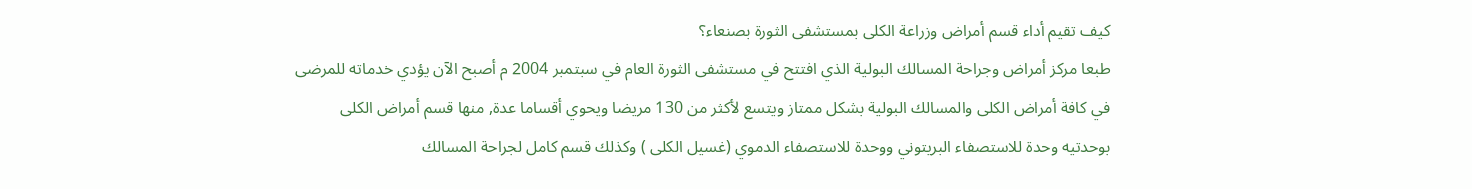كيف تقيم أداء قسم أمراض وزراعة الكلى بمستشفى الثورة بصنعاء؟
طبعا مركز أمراض وجراحة المسالك البولية الذي افتتح في مستشفى الثورة العام في سبتمبر 2004 م أصبح الآن يؤدي خدماته للمرضى في كافة أمراض الكلى والمسالك البولية بشكل ممتاز ويتسع لأكثر من 130 مريضا ويحوي أقساما عدة, منها قسم أمراض الكلى بوحدتيه وحدة للاستصفاء البريتوني ووحدة للاستصفاء الدموي (غسيل الكلى ) وكذلك قسم كامل لجراحة المسالك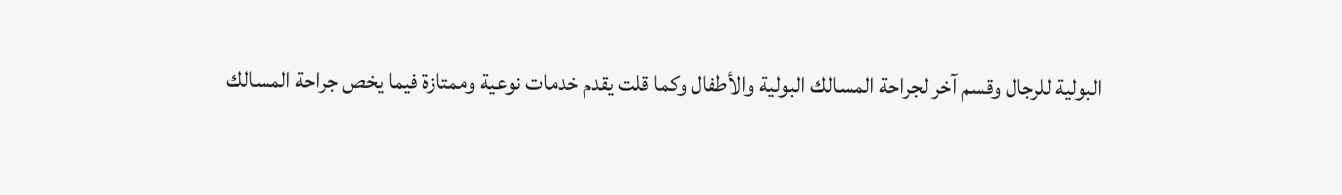البولية للرجال وقسم آخر لجراحة المسالك البولية والأطفال وكما قلت يقدم خدمات نوعية وممتازة فيما يخص جراحة المسالك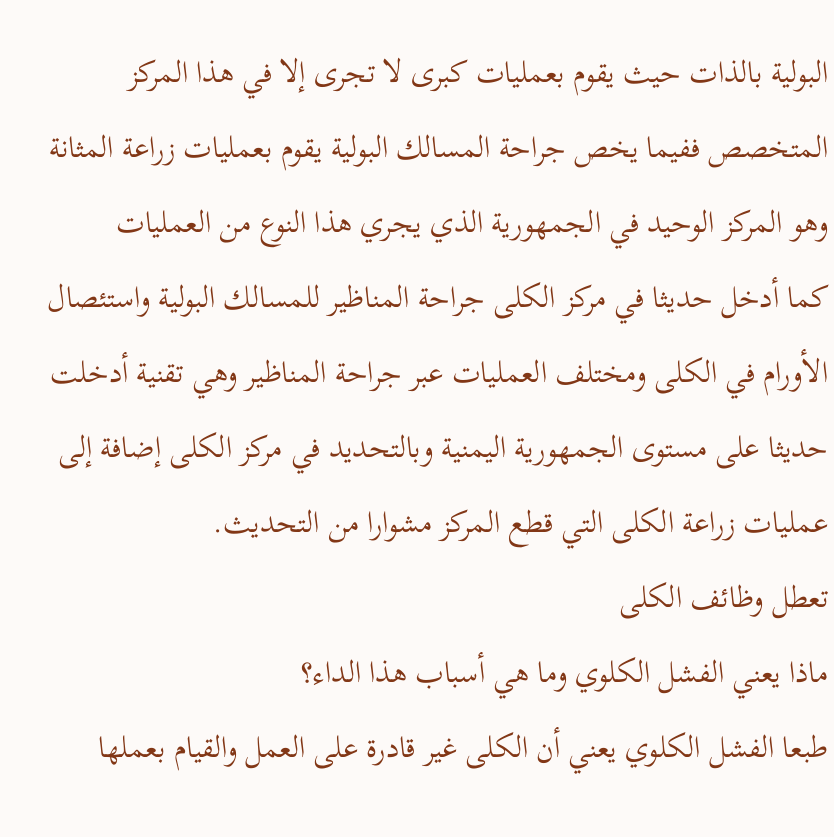البولية بالذات حيث يقوم بعمليات كبرى لا تجرى إلا في هذا المركز المتخصص ففيما يخص جراحة المسالك البولية يقوم بعمليات زراعة المثانة وهو المركز الوحيد في الجمهورية الذي يجري هذا النوع من العمليات
كما أدخل حديثا في مركز الكلى جراحة المناظير للمسالك البولية واستئصال الأورام في الكلى ومختلف العمليات عبر جراحة المناظير وهي تقنية أدخلت حديثا على مستوى الجمهورية اليمنية وبالتحديد في مركز الكلى إضافة إلى عمليات زراعة الكلى التي قطع المركز مشوارا من التحديث.
تعطل وظائف الكلى
ماذا يعني الفشل الكلوي وما هي أسباب هذا الداء؟
طبعا الفشل الكلوي يعني أن الكلى غير قادرة على العمل والقيام بعملها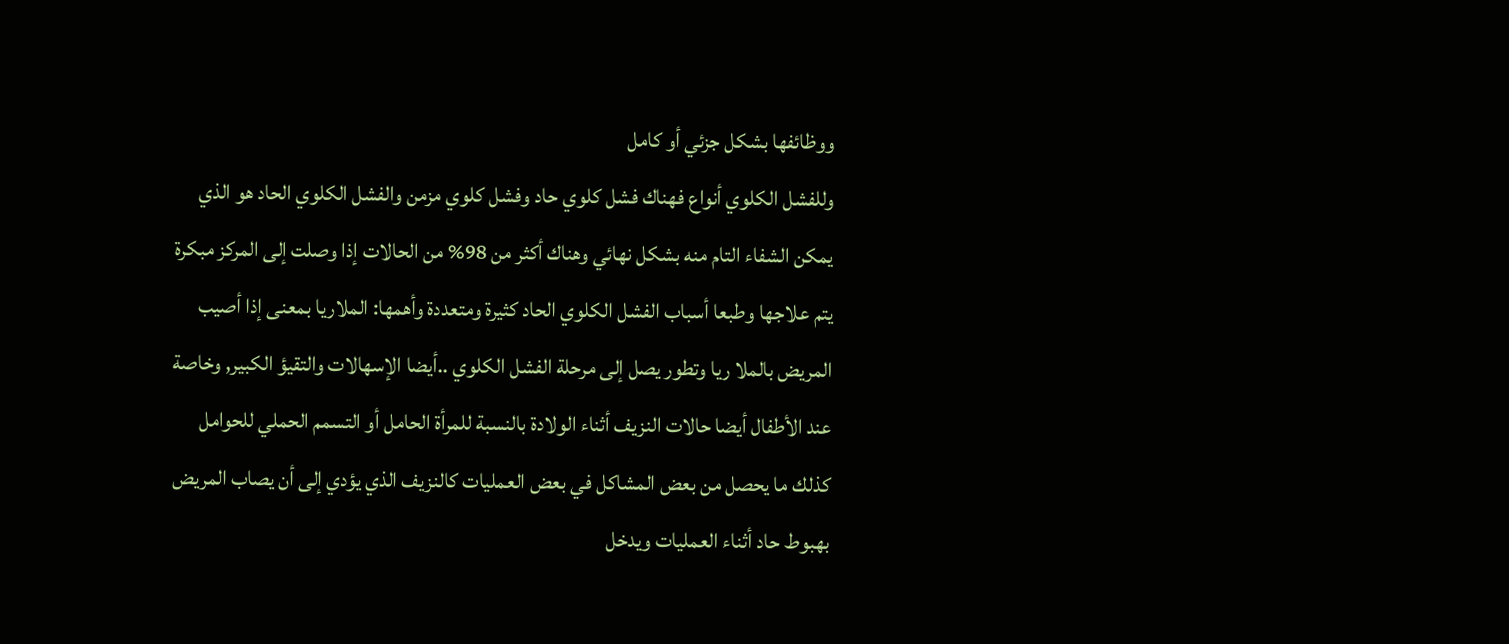ووظائفها بشكل جزئي أو كامل
وللفشل الكلوي أنواع فهناك فشل كلوي حاد وفشل كلوي مزمن والفشل الكلوي الحاد هو الذي يمكن الشفاء التام منه بشكل نهائي وهناك أكثر من 98% من الحالات إذا وصلت إلى المركز مبكرة يتم علاجها وطبعا أسباب الفشل الكلوي الحاد كثيرة ومتعددة وأهمها: الملاريا بمعنى إذا أصيب المريض بالملا ريا وتطور يصل إلى مرحلة الفشل الكلوي ..أيضا الإسهالات والتقيؤ الكبير, وخاصة عند الأطفال أيضا حالات النزيف أثناء الولادة بالنسبة للمرأة الحامل أو التسمم الحملي للحوامل كذلك ما يحصل من بعض المشاكل في بعض العمليات كالنزيف الذي يؤدي إلى أن يصاب المريض بهبوط حاد أثناء العمليات ويدخل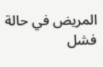المريض في حالة فشل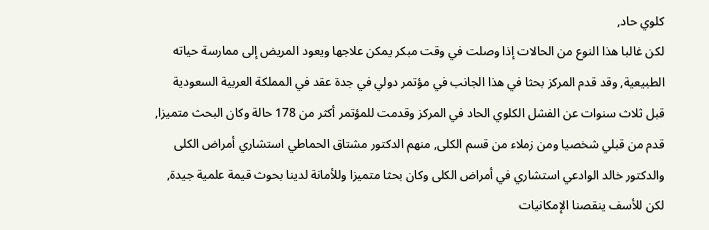كلوي حاد,
لكن غالبا هذا النوع من الحالات إذا وصلت في وقت مبكر يمكن علاجها ويعود المريض إلى ممارسة حياته الطبيعية, وقد قدم المركز بحثا في هذا الجانب في مؤتمر دولي في جدة عقد في المملكة العربية السعودية قبل ثلاث سنوات عن الفشل الكلوي الحاد في المركز وقدمت للمؤتمر أكثر من 178 حالة وكان البحث متميزا, قدم من قبلي شخصيا ومن زملاء من قسم الكلى, منهم الدكتور مشتاق الحماطي استشاري أمراض الكلى والدكتور خالد الوادعي استشاري في أمراض الكلى وكان بحثا متميزا وللأمانة لدينا بحوث قيمة علمية جيدة, لكن للأسف ينقصنا الإمكانيات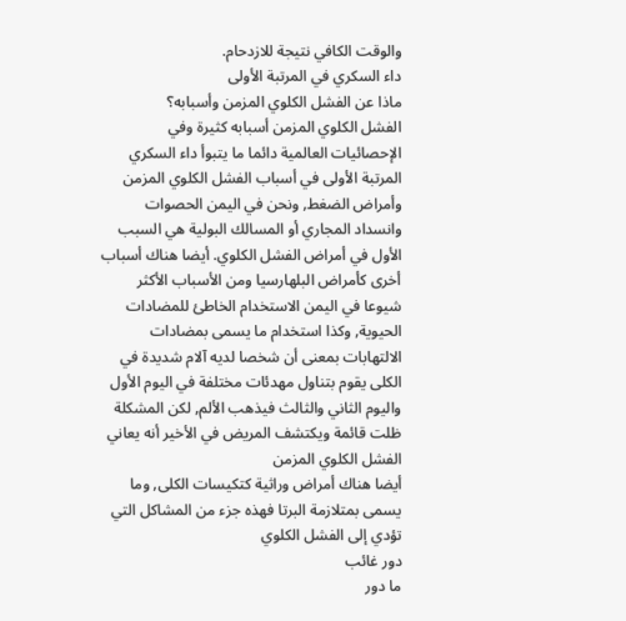والوقت الكافي نتيجة للازدحام.
داء السكري في المرتبة الأولى
ماذا عن الفشل الكلوي المزمن وأسبابه؟
الفشل الكلوي المزمن أسبابه كثيرة وفي الإحصائيات العالمية دائما ما يتبوأ داء السكري المرتبة الأولى في أسباب الفشل الكلوي المزمن وأمراض الضغط, ونحن في اليمن الحصوات وانسداد المجاري أو المسالك البولية هي السبب الأول في أمراض الفشل الكلوي. أيضا هناك أسباب أخرى كأمراض البلهارسيا ومن الأسباب الأكثر شيوعا في اليمن الاستخدام الخاطئ للمضادات الحيوية, وكذا استخدام ما يسمى بمضادات الالتهابات بمعنى أن شخصا لديه آلام شديدة في الكلى يقوم بتناول مهدئات مختلفة في اليوم الأول واليوم الثاني والثالث فيذهب الألم, لكن المشكلة ظلت قائمة ويكتشف المريض في الأخير أنه يعاني الفشل الكلوي المزمن
أيضا هناك أمراض وراثية كتكيسات الكلى, وما يسمى بمتلازمة البرتا فهذه جزء من المشاكل التي تؤدي إلى الفشل الكلوي
دور غائب
ما دور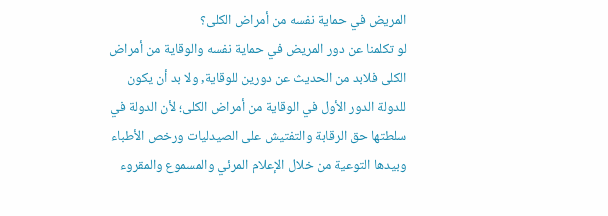المريض في حماية نفسه من أمراض الكلى؟
لو تكلمنا عن دور المريض في حماية نفسه والوقاية من أمراض الكلى فلابد من الحديث عن دورين للوقاية, ولا بد أن يكون للدولة الدور الأول في الوقاية من أمراض الكلى؛ لأن الدولة في سلطتها حق الرقابة والتفتيش على الصيدليات ورخص الأطباء وبيدها التوعية من خلال الإعلام المرئي والمسموع والمقروء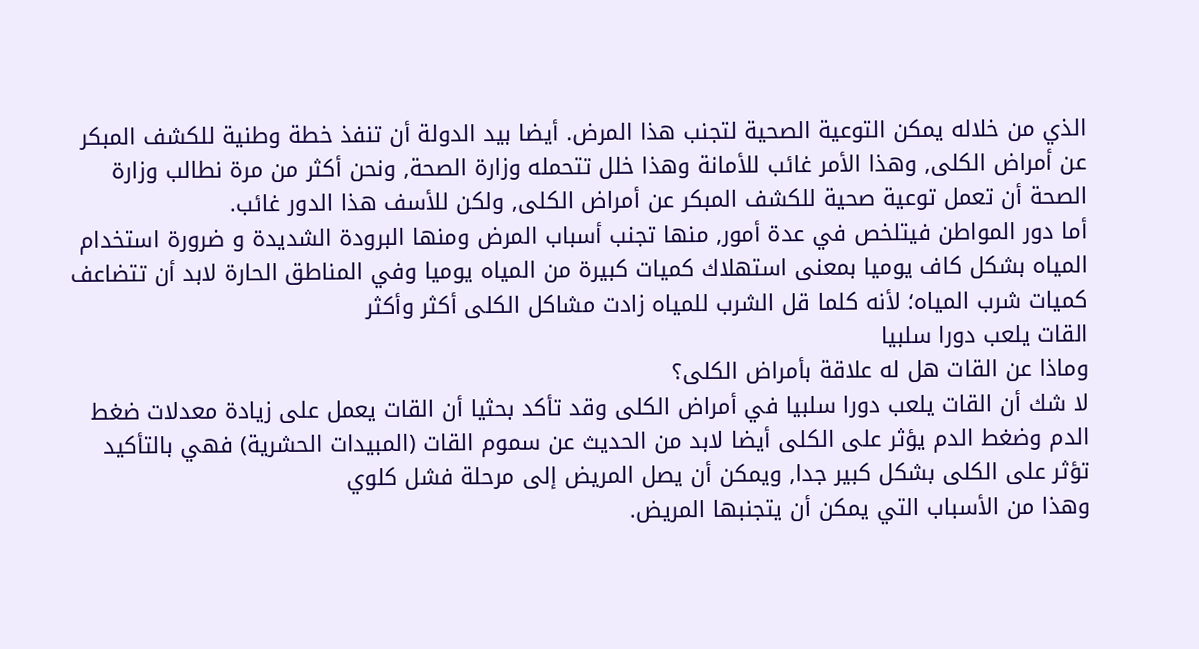الذي من خلاله يمكن التوعية الصحية لتجنب هذا المرض. أيضا بيد الدولة أن تنفذ خطة وطنية للكشف المبكر عن أمراض الكلى, وهذا الأمر غائب للأمانة وهذا خلل تتحمله وزارة الصحة, ونحن أكثر من مرة نطالب وزارة الصحة أن تعمل توعية صحية للكشف المبكر عن أمراض الكلى, ولكن للأسف هذا الدور غائب.
أما دور المواطن فيتلخص في عدة أمور, منها تجنب أسباب المرض ومنها البرودة الشديدة و ضرورة استخدام المياه بشكل كاف يوميا بمعنى استهلاك كميات كبيرة من المياه يوميا وفي المناطق الحارة لابد أن تتضاعف كميات شرب المياه؛ لأنه كلما قل الشرب للمياه زادت مشاكل الكلى أكثر وأكثر
القات يلعب دورا سلبيا
وماذا عن القات هل له علاقة بأمراض الكلى؟
لا شك أن القات يلعب دورا سلبيا في أمراض الكلى وقد تأكد بحثيا أن القات يعمل على زيادة معدلات ضغط الدم وضغط الدم يؤثر على الكلى أيضا لابد من الحديث عن سموم القات (المبيدات الحشرية) فهي بالتأكيد تؤثر على الكلى بشكل كبير جدا, ويمكن أن يصل المريض إلى مرحلة فشل كلوي
وهذا من الأسباب التي يمكن أن يتجنبها المريض.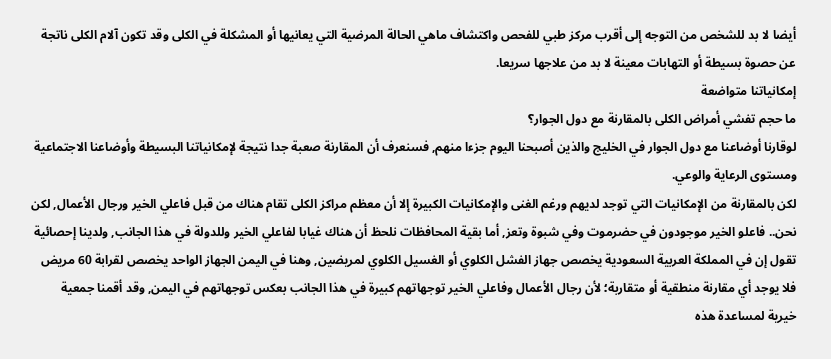أيضا لا بد للشخص من التوجه إلى أقرب مركز طبي للفحص واكتشاف ماهي الحالة المرضية التي يعانيها أو المشكلة في الكلى وقد تكون آلام الكلى ناتجة عن حصوة بسيطة أو التهابات معينة لا بد من علاجها سريعا.
إمكانياتنا متواضعة
ما حجم تفشي أمراض الكلى بالمقارنة مع دول الجوار؟
لوقارنا أوضاعنا مع دول الجوار في الخليج والذين أصبحنا اليوم جزءا منهم, فسنعرف أن المقارنة صعبة جدا نتيجة لإمكانياتنا البسيطة وأوضاعنا الاجتماعية ومستوى الرعاية والوعي.
لكن بالمقارنة من الإمكانيات التي توجد لديهم ورغم الغنى والإمكانيات الكبيرة إلا أن معظم مراكز الكلى تقام هناك من قبل فاعلي الخير ورجال الأعمال, لكن نحن.. فاعلو الخير موجودون في حضرموت وفي شبوة وتعز, أما بقية المحافظات نلحظ أن هناك غيابا لفاعلي الخير وللدولة في هذا الجانب, ولدينا إحصائية تقول إن في المملكة العربية السعودية يخصص جهاز الفشل الكلوي أو الغسيل الكلوي لمريضين, وهنا في اليمن الجهاز الواحد يخصص لقرابة 60 مريض فلا يوجد أي مقارنة منطقية أو متقاربة؛ لأن رجال الأعمال وفاعلي الخير توجهاتهم كبيرة في هذا الجانب بعكس توجهاتهم في اليمن, وقد أقمنا جمعية خيرية لمساعدة هذه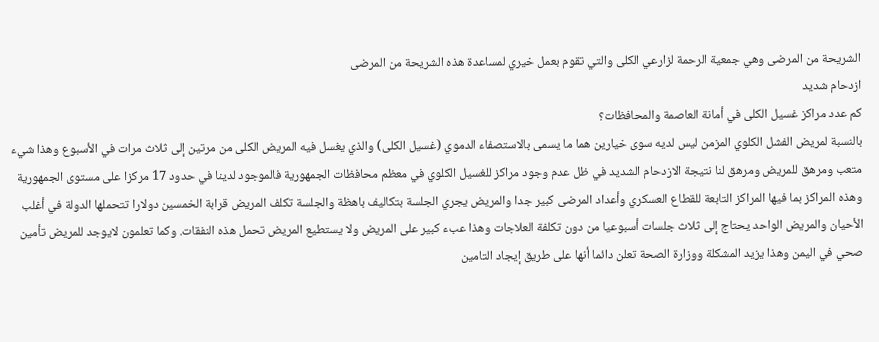الشريحة من المرضى وهي جمعية الرحمة لزارعي الكلى والتي تقوم بعمل خيري لمساعدة هذه الشريحة من المرضى
ازدحام شديد
كم عدد مراكز غسيل الكلى في أمانة العاصمة والمحافظات؟
بالنسبة لمريض الفشل الكلوي المزمن ليس لديه سوى خيارين هما ما يسمى بالاستصفاء الدموي (غسيل الكلى) والذي يغسل فيه المريض الكلى من مرتين إلى ثلاث مرات في الأسبوع وهذا شيء متعب ومرهق للمريض ومرهق لنا نتيجة الازدحام الشديد في ظل عدم وجود مراكز للغسيل الكلوي في معظم محافظات الجمهورية فالموجود لدينا في حدود 17 مركزا على مستوى الجمهورية وهذه المراكز بما فيها المراكز التابعة للقطاع العسكري وأعداد المرضى كبير جدا والمريض يجري الجلسة بتكاليف باهظة والجلسة تكلف المريض قرابة الخمسين دولارا تتحملها الدولة في أغلب الأحيان والمريض الواحد يحتاج إلى ثلاث جلسات أسبوعيا من دون تكلفة العلاجات وهذا عبء كبير على المريض ولا يستطيع المريض تحمل هذه النفقات. وكما تعلمون لايوجد للمريض تأمين صحي في اليمن وهذا يزيد المشكلة ووزارة الصحة تعلن دائما أنها على طريق إيجاد التامين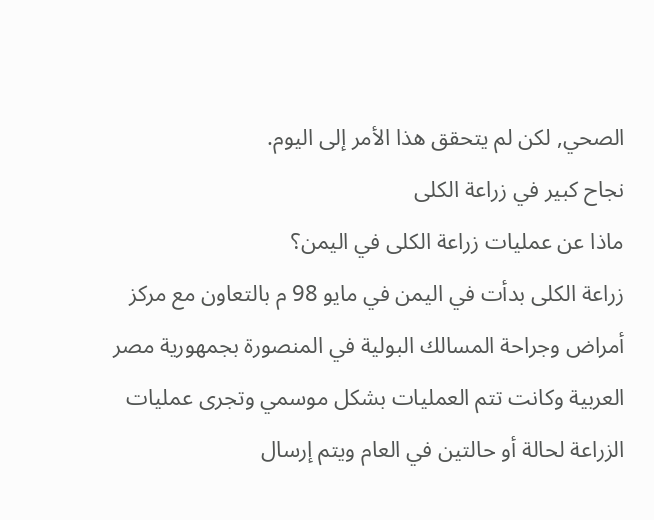الصحي, لكن لم يتحقق هذا الأمر إلى اليوم.
نجاح كبير في زراعة الكلى
ماذا عن عمليات زراعة الكلى في اليمن؟
زراعة الكلى بدأت في اليمن في مايو 98 م بالتعاون مع مركز أمراض وجراحة المسالك البولية في المنصورة بجمهورية مصر العربية وكانت تتم العمليات بشكل موسمي وتجرى عمليات الزراعة لحالة أو حالتين في العام ويتم إرسال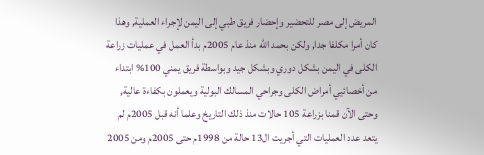المريض إلى مصر للتحضير وإحضار فريق طبي إلى اليمن لإجراء العملية, وهذا كان أمرا مكلفا جدا, ولكن بحمد الله منذ عام 2005م بدأ العمل في عمليات زراعة الكلى في اليمن بشكل دوري وبشكل جيد وبواسطة فريق يمني 100% ابتداء من أخصائيي أمراض الكلى وجراحي المسالك البولية ويعملون بكفاءة عالية, وحتى الآن قمنا بزراعة 105 حالات منذ ذلك التاريخ وعلما أنه قبل 2005م لم يتعد عدد العمليات التي أجريت ال13 حالة من 1998م حتى 2005م ومن 2005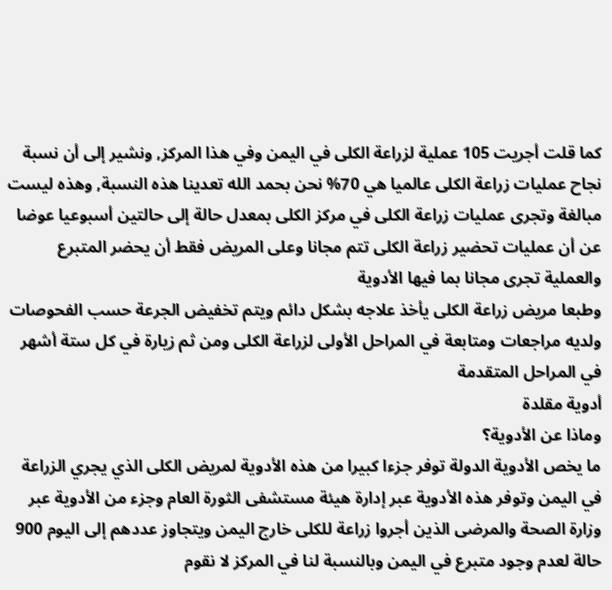كما قلت أجريت 105 عملية لزراعة الكلى في اليمن وفي هذا المركز, ونشير إلى أن نسبة نجاح عمليات زراعة الكلى عالميا هي 70% نحن بحمد الله تعدينا هذه النسبة, وهذه ليست مبالغة وتجرى عمليات زراعة الكلى في مركز الكلى بمعدل حالة إلى حالتين أسبوعيا عوضا عن أن عمليات تحضير زراعة الكلى تتم مجانا وعلى المريض فقط أن يحضر المتبرع والعملية تجرى مجانا بما فيها الأدوية
وطبعا مريض زراعة الكلى يأخذ علاجه بشكل دائم ويتم تخفيض الجرعة حسب الفحوصات ولديه مراجعات ومتابعة في المراحل الأولى لزراعة الكلى ومن ثم زيارة في كل ستة أشهر في المراحل المتقدمة
أدوية مقلدة
وماذا عن الأدوية؟
ما يخص الأدوية الدولة توفر جزءا كبيرا من هذه الأدوية لمريض الكلى الذي يجري الزراعة في اليمن وتوفر هذه الأدوية عبر إدارة هيئة مستشفى الثورة العام وجزء من الأدوية عبر وزارة الصحة والمرضى الذين أجروا زراعة للكلى خارج اليمن ويتجاوز عددهم إلى اليوم 900 حالة لعدم وجود متبرع في اليمن وبالنسبة لنا في المركز لا نقوم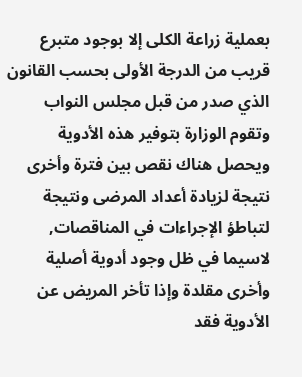بعملية زراعة الكلى إلا بوجود متبرع قريب من الدرجة الأولى بحسب القانون الذي صدر من قبل مجلس النواب وتقوم الوزارة بتوفير هذه الأدوية ويحصل هناك نقص بين فترة وأخرى نتيجة لزيادة أعداد المرضى ونتيجة لتباطؤ الإجراءات في المناقصات, لاسيما في ظل وجود أدوية أصلية وأخرى مقلدة وإذا تأخر المريض عن الأدوية فقد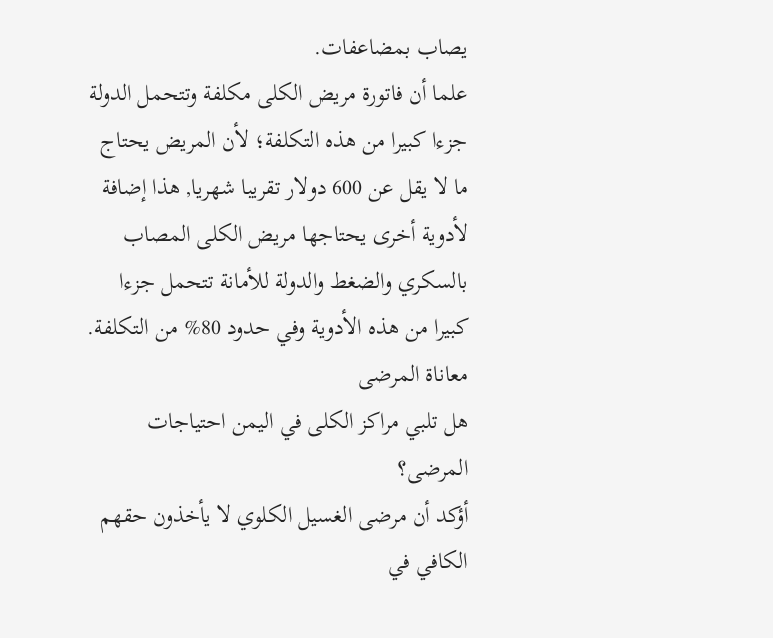يصاب بمضاعفات.
علما أن فاتورة مريض الكلى مكلفة وتتحمل الدولة جزءا كبيرا من هذه التكلفة؛ لأن المريض يحتاج ما لا يقل عن 600 دولار تقريبا شهريا, هذا إضافة لأدوية أخرى يحتاجها مريض الكلى المصاب بالسكري والضغط والدولة للأمانة تتحمل جزءا كبيرا من هذه الأدوية وفي حدود 80% من التكلفة.
معاناة المرضى
هل تلبي مراكز الكلى في اليمن احتياجات المرضى؟
أؤكد أن مرضى الغسيل الكلوي لا يأخذون حقهم الكافي في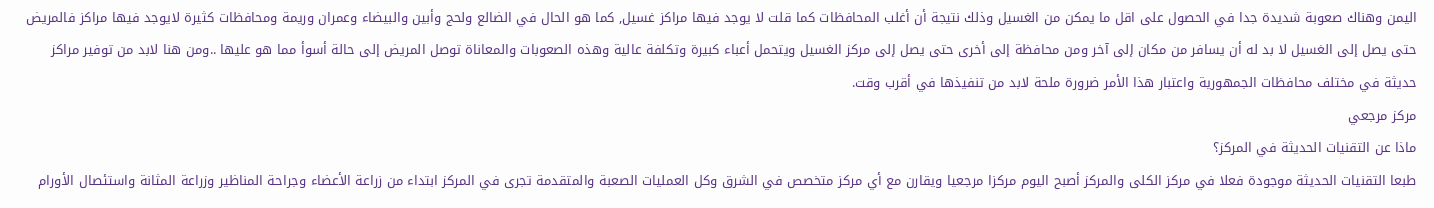اليمن وهناك صعوبة شديدة جدا في الحصول على اقل ما يمكن من الغسيل وذلك نتيجة أن أغلب المحافظات كما قلت لا يوجد فيها مراكز غسيل, كما هو الحال في الضالع ولحج وأبين والبيضاء وعمران وريمة ومحافظات كثيرة لايوجد فيها مراكز فالمريض حتى يصل إلى الغسيل لا بد له أن يسافر من مكان إلى آخر ومن محافظة إلى أخرى حتى يصل إلى مركز الغسيل ويتحمل أعباء كبيرة وتكلفة عالية وهذه الصعوبات والمعاناة توصل المريض إلى حالة أسوأ مما هو عليها ..ومن هنا لابد من توفير مراكز حديثة في مختلف محافظات الجمهورية واعتبار هذا الأمر ضرورة ملحة لابد من تنفيذها في أقرب وقت.
مركز مرجعي
ماذا عن التقنيات الحديثة في المركز؟
طبعا التقنيات الحديثة موجودة فعلا في مركز الكلى والمركز أصبح اليوم مركزا مرجعيا ويقارن مع أي مركز متخصص في الشرق وكل العمليات الصعبة والمتقدمة تجرى في المركز ابتداء من زراعة الأعضاء وجراحة المناظير وزراعة المثانة واستئصال الأورام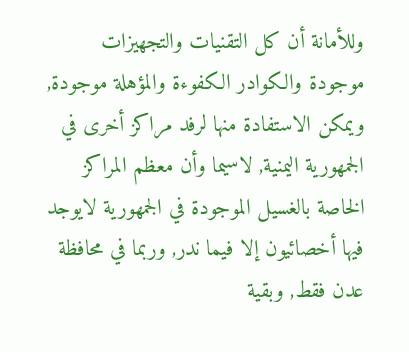وللأمانة أن كل التقنيات والتجهيزات موجودة والكوادر الكفوءة والمؤهلة موجودة, ويمكن الاستفادة منها لرفد مراكز أخرى في الجمهورية اليمنية, لاسيما وأن معظم المراكز الخاصة بالغسيل الموجودة في الجمهورية لايوجد فيها أخصائيون إلا فيما ندر, وربما في محافظة عدن فقط, وبقية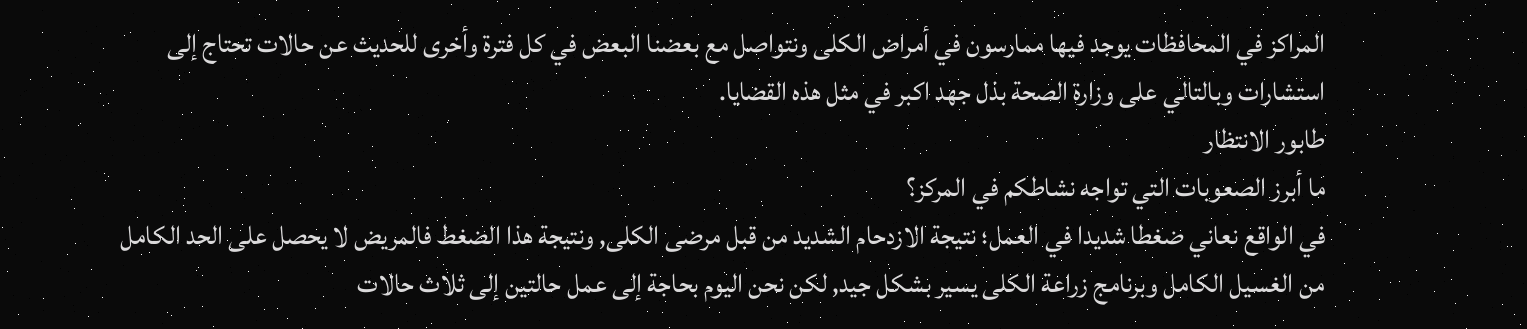المراكز في المحافظات يوجد فيها ممارسون في أمراض الكلى ونتواصل مع بعضنا البعض في كل فترة وأخرى للحديث عن حالات تحتاج إلى استشارات وبالتالي على وزارة الصحة بذل جهد اكبر في مثل هذه القضايا.
طابور الانتظار
ما أبرز الصعوبات التي تواجه نشاطكم في المركز؟
في الواقع نعاني ضغطا شديدا في العمل؛ نتيجة الازدحام الشديد من قبل مرضى الكلى, ونتيجة هذا الضغط فالمريض لا يحصل على الحد الكامل من الغسيل الكامل وبرنامج زراعة الكلى يسير بشكل جيد, لكن نحن اليوم بحاجة إلى عمل حالتين إلى ثلاث حالات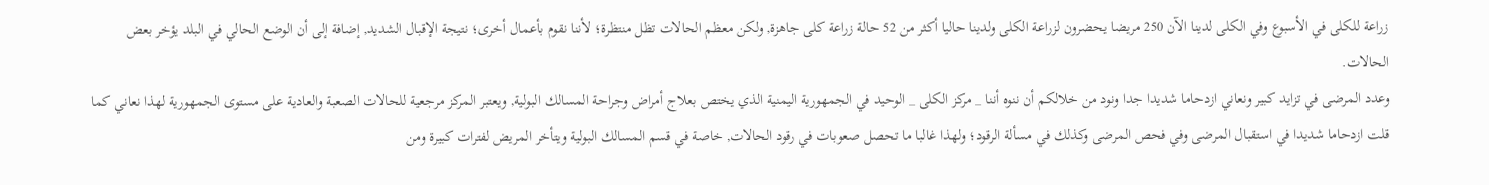زراعة للكلى في الأسبوع وفي الكلى لدينا الآن 250 مريضا يحضرون لزراعة الكلى ولدينا حاليا أكثر من 52 حالة زراعة كلى جاهزة, ولكن معظم الحالات تظل منتظرة؛ لأننا نقوم بأعمال أخرى؛ نتيجة الإقبال الشديد, إضافة إلى أن الوضع الحالي في البلد يؤخر بعض الحالات.
وعدد المرضى في تزايد كبير ونعاني ازدحاما شديدا جدا ونود من خلالكم أن ننوه أننا _ مركز الكلى _ الوحيد في الجمهورية اليمنية الذي يختص بعلاج أمراض وجراحة المسالك البولية, ويعتبر المركز مرجعية للحالات الصعبة والعادية على مستوى الجمهورية لهذا نعاني كما قلت ازدحاما شديدا في استقبال المرضى وفي فحص المرضى وكذلك في مسألة الرقود؛ ولهذا غالبا ما تحصل صعوبات في رقود الحالات, خاصة في قسم المسالك البولية ويتأخر المريض لفترات كبيرة ومن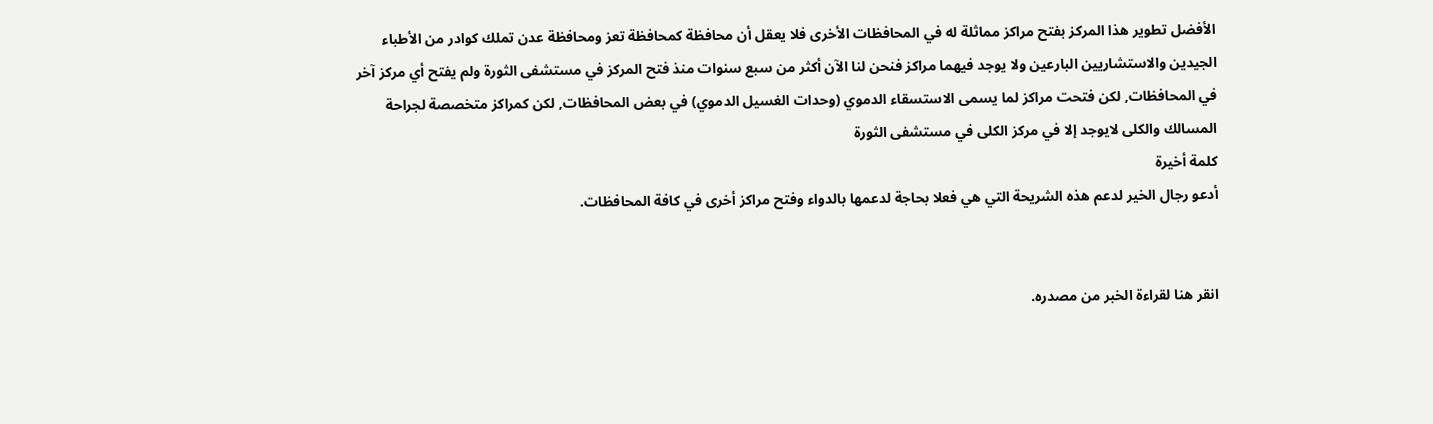الأفضل تطوير هذا المركز بفتح مراكز مماثلة له في المحافظات الأخرى فلا يعقل أن محافظة كمحافظة تعز ومحافظة عدن تملك كوادر من الأطباء الجيدين والاستشاريين البارعين ولا يوجد فيهما مراكز فنحن لنا الآن أكثر من سبع سنوات منذ فتح المركز في مستشفى الثورة ولم يفتح أي مركز آخر في المحافظات, لكن فتحت مراكز لما يسمى الاستسقاء الدموي (وحدات الغسيل الدموي) في بعض المحافظات, لكن كمراكز متخصصة لجراحة المسالك والكلى لايوجد إلا في مركز الكلى في مستشفى الثورة
كلمة أخيرة
أدعو رجال الخير لدعم هذه الشريحة التي هي فعلا بحاجة لدعمها بالدواء وفتح مراكز أخرى في كافة المحافظات.


انقر هنا لقراءة الخبر من مصدره.